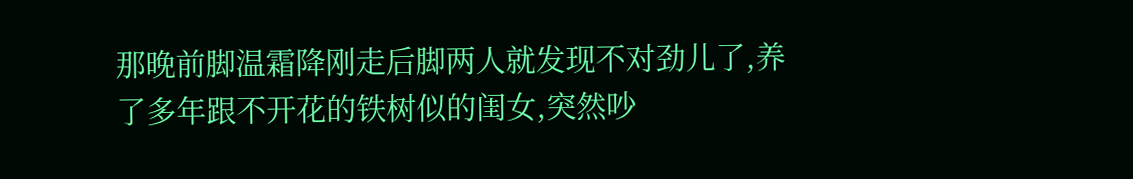那晚前脚温霜降刚走后脚两人就发现不对劲儿了,养了多年跟不开花的铁树似的闺女,突然吵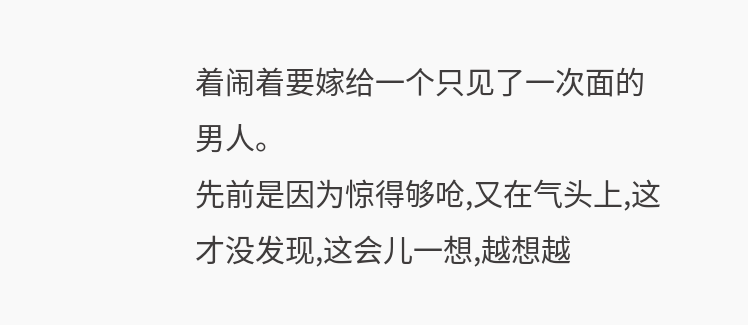着闹着要嫁给一个只见了一次面的男人。
先前是因为惊得够呛,又在气头上,这才没发现,这会儿一想,越想越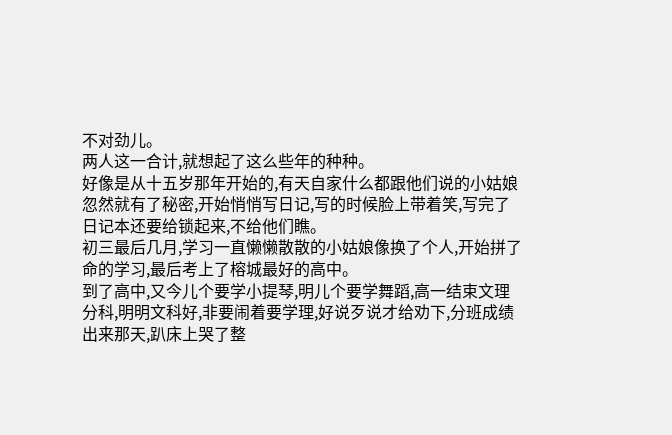不对劲儿。
两人这一合计,就想起了这么些年的种种。
好像是从十五岁那年开始的,有天自家什么都跟他们说的小姑娘忽然就有了秘密,开始悄悄写日记,写的时候脸上带着笑,写完了日记本还要给锁起来,不给他们瞧。
初三最后几月,学习一直懒懒散散的小姑娘像换了个人,开始拼了命的学习,最后考上了榕城最好的高中。
到了高中,又今儿个要学小提琴,明儿个要学舞蹈,高一结束文理分科,明明文科好,非要闹着要学理,好说歹说才给劝下,分班成绩出来那天,趴床上哭了整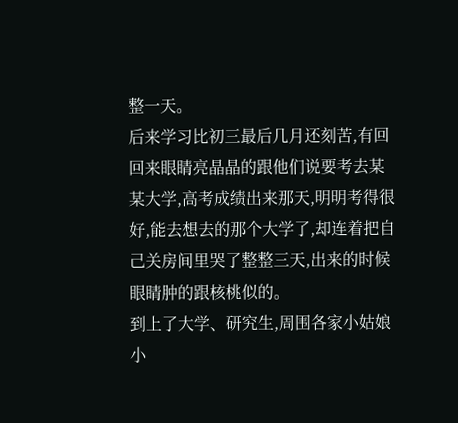整一天。
后来学习比初三最后几月还刻苦,有回回来眼睛亮晶晶的跟他们说要考去某某大学,高考成绩出来那天,明明考得很好,能去想去的那个大学了,却连着把自己关房间里哭了整整三天,出来的时候眼睛肿的跟核桃似的。
到上了大学、研究生,周围各家小姑娘小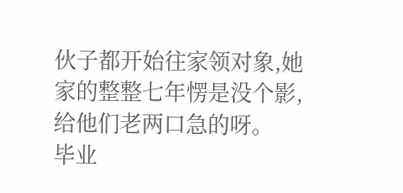伙子都开始往家领对象,她家的整整七年愣是没个影,给他们老两口急的呀。
毕业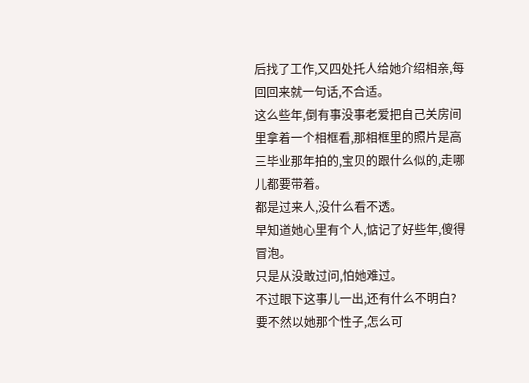后找了工作,又四处托人给她介绍相亲,每回回来就一句话,不合适。
这么些年,倒有事没事老爱把自己关房间里拿着一个相框看,那相框里的照片是高三毕业那年拍的,宝贝的跟什么似的,走哪儿都要带着。
都是过来人,没什么看不透。
早知道她心里有个人,惦记了好些年,傻得冒泡。
只是从没敢过问,怕她难过。
不过眼下这事儿一出,还有什么不明白?
要不然以她那个性子,怎么可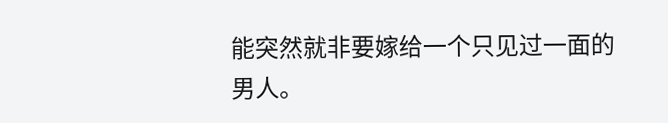能突然就非要嫁给一个只见过一面的男人。